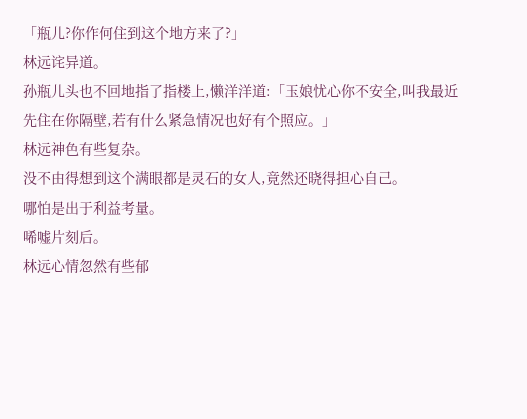「瓶儿?你作何住到这个地方来了?」
林远诧异道。
孙瓶儿头也不回地指了指楼上,懒洋洋道:「玉娘忧心你不安全,叫我最近先住在你隔壁,若有什么紧急情况也好有个照应。」
林远神色有些复杂。
没不由得想到这个满眼都是灵石的女人,竟然还晓得担心自己。
哪怕是出于利益考量。
唏嘘片刻后。
林远心情忽然有些郁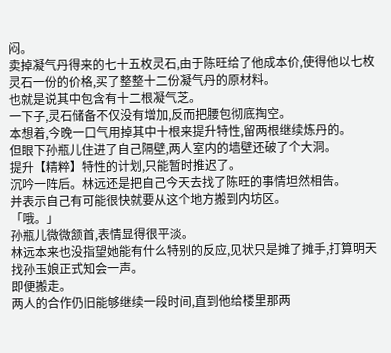闷。
卖掉凝气丹得来的七十五枚灵石,由于陈旺给了他成本价,使得他以七枚灵石一份的价格,买了整整十二份凝气丹的原材料。
也就是说其中包含有十二根凝气芝。
一下子,灵石储备不仅没有增加,反而把腰包彻底掏空。
本想着,今晚一口气用掉其中十根来提升特性,留两根继续炼丹的。
但眼下孙瓶儿住进了自己隔壁,两人室内的墙壁还破了个大洞。
提升【精粹】特性的计划,只能暂时推迟了。
沉吟一阵后。林远还是把自己今天去找了陈旺的事情坦然相告。
并表示自己有可能很快就要从这个地方搬到内坊区。
「哦。」
孙瓶儿微微颔首,表情显得很平淡。
林远本来也没指望她能有什么特别的反应,见状只是摊了摊手,打算明天找孙玉娘正式知会一声。
即便搬走。
两人的合作仍旧能够继续一段时间,直到他给楼里那两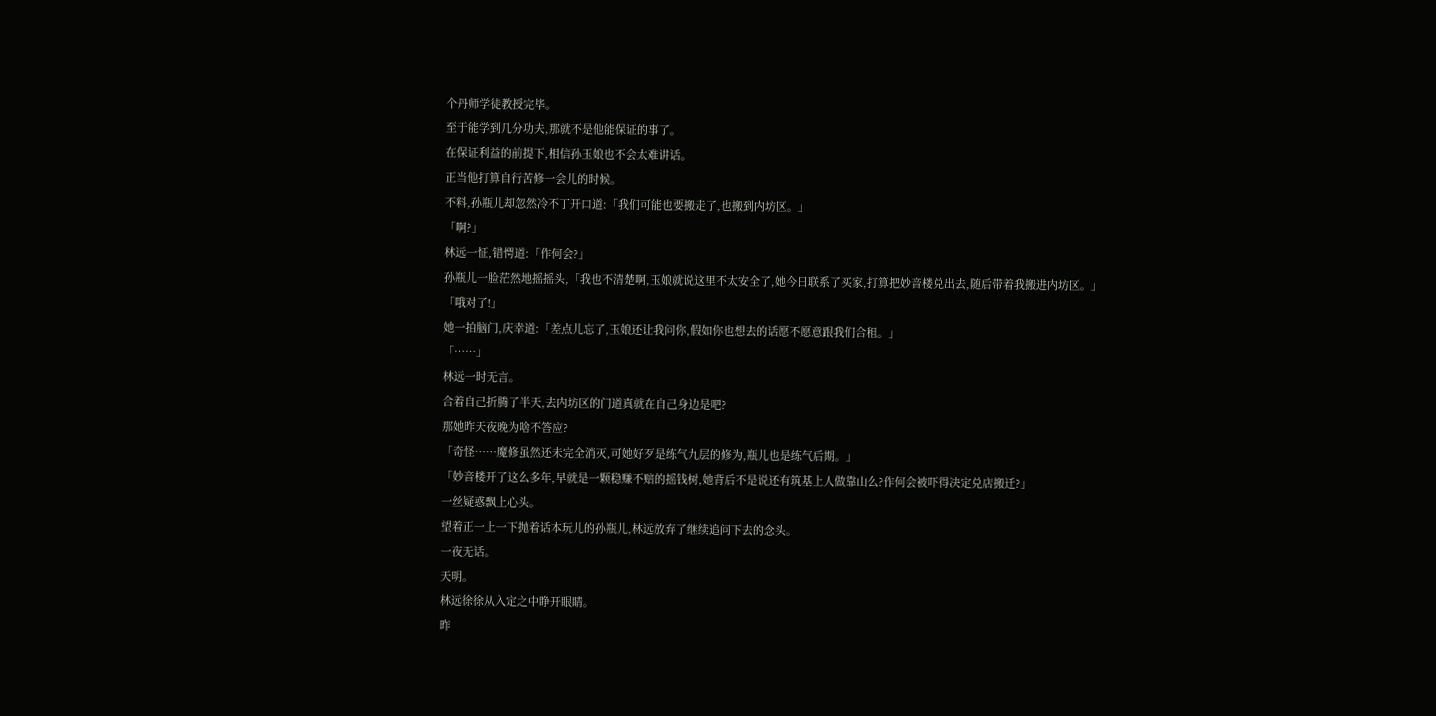个丹师学徒教授完毕。
至于能学到几分功夫,那就不是他能保证的事了。
在保证利益的前提下,相信孙玉娘也不会太难讲话。
正当他打算自行苦修一会儿的时候。
不料,孙瓶儿却忽然冷不丁开口道:「我们可能也要搬走了,也搬到内坊区。」
「啊?」
林远一怔,错愕道:「作何会?」
孙瓶儿一脸茫然地摇摇头,「我也不清楚啊,玉娘就说这里不太安全了,她今日联系了买家,打算把妙音楼兑出去,随后带着我搬进内坊区。」
「哦对了!」
她一拍脑门,庆幸道:「差点儿忘了,玉娘还让我问你,假如你也想去的话愿不愿意跟我们合租。」
「……」
林远一时无言。
合着自己折腾了半天,去内坊区的门道真就在自己身边是吧?
那她昨天夜晚为啥不答应?
「奇怪……魔修虽然还未完全消灭,可她好歹是练气九层的修为,瓶儿也是练气后期。」
「妙音楼开了这么多年,早就是一颗稳赚不赔的摇钱树,她背后不是说还有筑基上人做靠山么?作何会被吓得决定兑店搬迁?」
一丝疑惑飘上心头。
望着正一上一下抛着话本玩儿的孙瓶儿,林远放弃了继续追问下去的念头。
一夜无话。
天明。
林远徐徐从入定之中睁开眼睛。
昨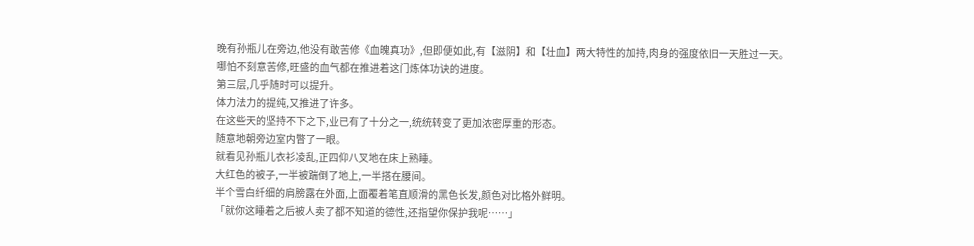晚有孙瓶儿在旁边,他没有敢苦修《血魄真功》,但即便如此,有【滋阴】和【壮血】两大特性的加持,肉身的强度依旧一天胜过一天。
哪怕不刻意苦修,旺盛的血气都在推进着这门炼体功诀的进度。
第三层,几乎随时可以提升。
体力法力的提纯,又推进了许多。
在这些天的坚持不下之下,业已有了十分之一,统统转变了更加浓密厚重的形态。
随意地朝旁边室内瞥了一眼。
就看见孙瓶儿衣衫凌乱,正四仰八叉地在床上熟睡。
大红色的被子,一半被踹倒了地上,一半搭在腰间。
半个雪白纤细的肩膀露在外面,上面覆着笔直顺滑的黑色长发,颜色对比格外鲜明。
「就你这睡着之后被人卖了都不知道的德性,还指望你保护我呢……」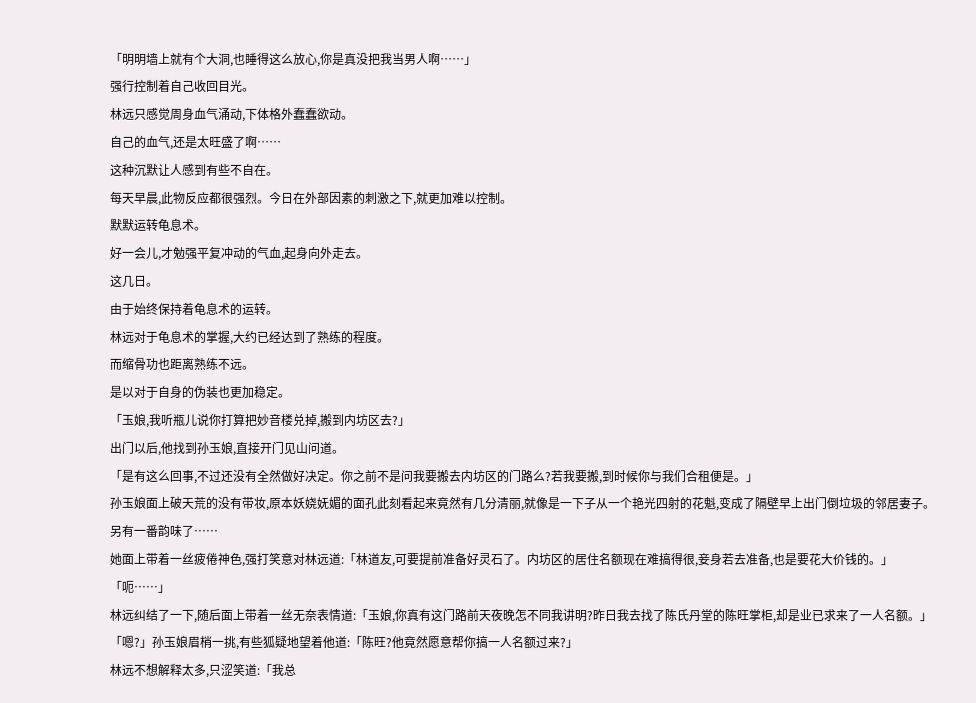「明明墙上就有个大洞,也睡得这么放心,你是真没把我当男人啊……」
强行控制着自己收回目光。
林远只感觉周身血气涌动,下体格外蠢蠢欲动。
自己的血气,还是太旺盛了啊……
这种沉默让人感到有些不自在。
每天早晨,此物反应都很强烈。今日在外部因素的刺激之下,就更加难以控制。
默默运转龟息术。
好一会儿,才勉强平复冲动的气血,起身向外走去。
这几日。
由于始终保持着龟息术的运转。
林远对于龟息术的掌握,大约已经达到了熟练的程度。
而缩骨功也距离熟练不远。
是以对于自身的伪装也更加稳定。
「玉娘,我听瓶儿说你打算把妙音楼兑掉,搬到内坊区去?」
出门以后,他找到孙玉娘,直接开门见山问道。
「是有这么回事,不过还没有全然做好决定。你之前不是问我要搬去内坊区的门路么?若我要搬,到时候你与我们合租便是。」
孙玉娘面上破天荒的没有带妆,原本妖娆妩媚的面孔此刻看起来竟然有几分清丽,就像是一下子从一个艳光四射的花魁,变成了隔壁早上出门倒垃圾的邻居妻子。
另有一番韵味了……
她面上带着一丝疲倦神色,强打笑意对林远道:「林道友,可要提前准备好灵石了。内坊区的居住名额现在难搞得很,妾身若去准备,也是要花大价钱的。」
「呃……」
林远纠结了一下,随后面上带着一丝无奈表情道:「玉娘,你真有这门路前天夜晚怎不同我讲明?昨日我去找了陈氏丹堂的陈旺掌柜,却是业已求来了一人名额。」
「嗯?」孙玉娘眉梢一挑,有些狐疑地望着他道:「陈旺?他竟然愿意帮你搞一人名额过来?」
林远不想解释太多,只涩笑道:「我总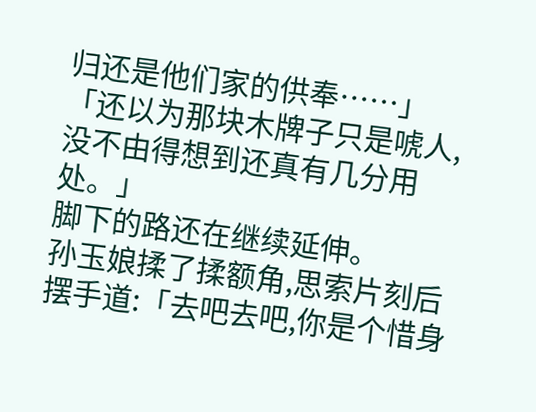归还是他们家的供奉……」
「还以为那块木牌子只是唬人,没不由得想到还真有几分用处。」
脚下的路还在继续延伸。
孙玉娘揉了揉额角,思索片刻后摆手道:「去吧去吧,你是个惜身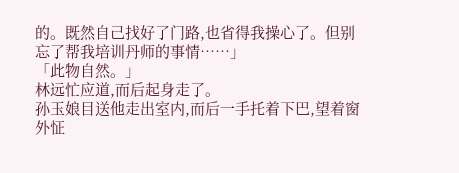的。既然自己找好了门路,也省得我操心了。但别忘了帮我培训丹师的事情……」
「此物自然。」
林远忙应道,而后起身走了。
孙玉娘目送他走出室内,而后一手托着下巴,望着窗外怔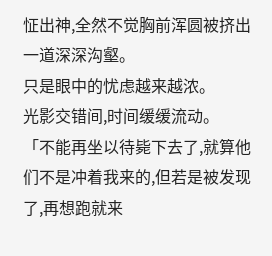怔出神,全然不觉胸前浑圆被挤出一道深深沟壑。
只是眼中的忧虑越来越浓。
光影交错间,时间缓缓流动。
「不能再坐以待毙下去了,就算他们不是冲着我来的,但若是被发现了,再想跑就来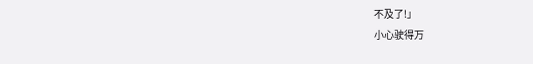不及了!」
小心驶得万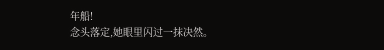年船!
念头落定,她眼里闪过一抹决然。